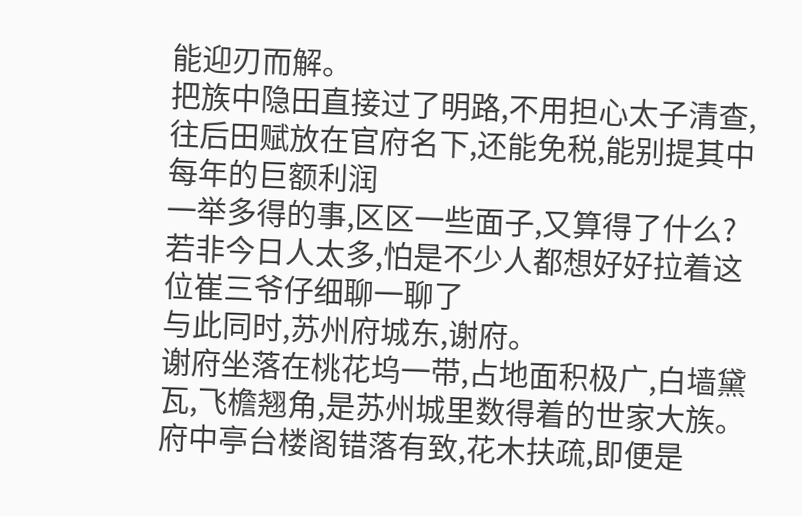能迎刃而解。
把族中隐田直接过了明路,不用担心太子清查,往后田赋放在官府名下,还能免税,能别提其中每年的巨额利润
一举多得的事,区区一些面子,又算得了什么?
若非今日人太多,怕是不少人都想好好拉着这位崔三爷仔细聊一聊了
与此同时,苏州府城东,谢府。
谢府坐落在桃花坞一带,占地面积极广,白墙黛瓦,飞檐翘角,是苏州城里数得着的世家大族。
府中亭台楼阁错落有致,花木扶疏,即便是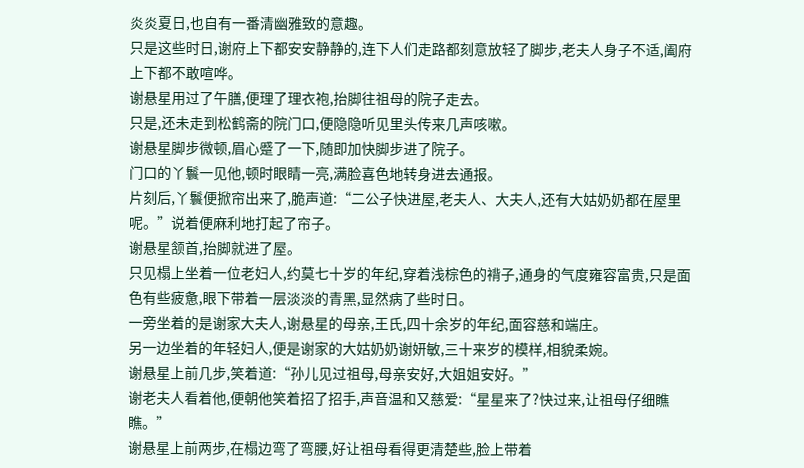炎炎夏日,也自有一番清幽雅致的意趣。
只是这些时日,谢府上下都安安静静的,连下人们走路都刻意放轻了脚步,老夫人身子不适,阖府上下都不敢喧哗。
谢悬星用过了午膳,便理了理衣袍,抬脚往祖母的院子走去。
只是,还未走到松鹤斋的院门口,便隐隐听见里头传来几声咳嗽。
谢悬星脚步微顿,眉心蹙了一下,随即加快脚步进了院子。
门口的丫鬟一见他,顿时眼睛一亮,满脸喜色地转身进去通报。
片刻后,丫鬟便掀帘出来了,脆声道:“二公子快进屋,老夫人、大夫人,还有大姑奶奶都在屋里呢。”说着便麻利地打起了帘子。
谢悬星颔首,抬脚就进了屋。
只见榻上坐着一位老妇人,约莫七十岁的年纪,穿着浅棕色的褙子,通身的气度雍容富贵,只是面色有些疲惫,眼下带着一层淡淡的青黑,显然病了些时日。
一旁坐着的是谢家大夫人,谢悬星的母亲,王氏,四十余岁的年纪,面容慈和端庄。
另一边坐着的年轻妇人,便是谢家的大姑奶奶谢妍敏,三十来岁的模样,相貌柔婉。
谢悬星上前几步,笑着道:“孙儿见过祖母,母亲安好,大姐姐安好。”
谢老夫人看着他,便朝他笑着招了招手,声音温和又慈爱:“星星来了?快过来,让祖母仔细瞧瞧。”
谢悬星上前两步,在榻边弯了弯腰,好让祖母看得更清楚些,脸上带着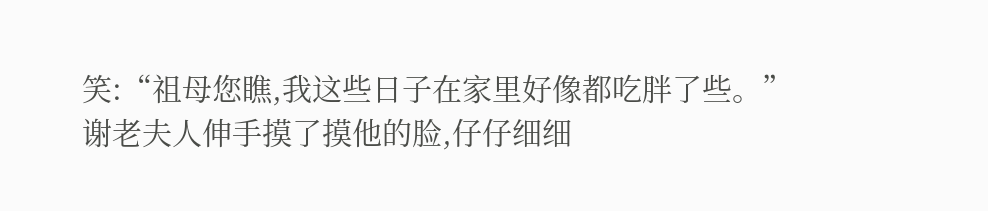笑:“祖母您瞧,我这些日子在家里好像都吃胖了些。”
谢老夫人伸手摸了摸他的脸,仔仔细细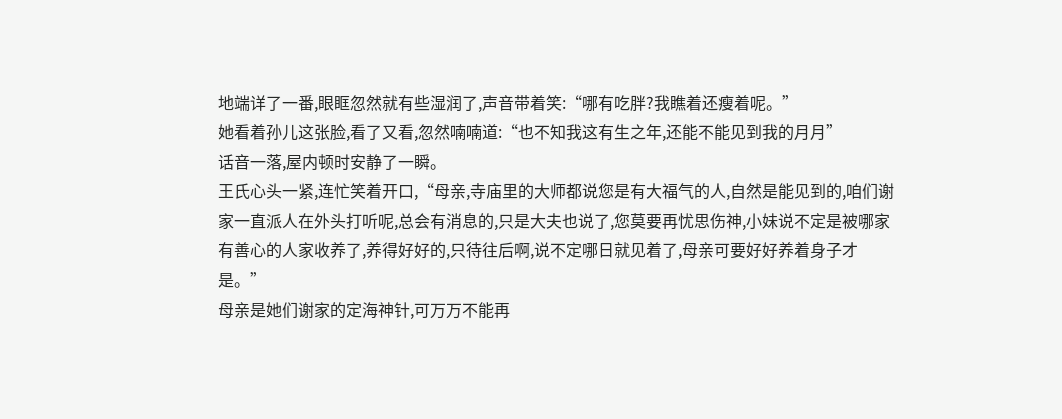地端详了一番,眼眶忽然就有些湿润了,声音带着笑:“哪有吃胖?我瞧着还瘦着呢。”
她看着孙儿这张脸,看了又看,忽然喃喃道:“也不知我这有生之年,还能不能见到我的月月”
话音一落,屋内顿时安静了一瞬。
王氏心头一紧,连忙笑着开口,“母亲,寺庙里的大师都说您是有大福气的人,自然是能见到的,咱们谢家一直派人在外头打听呢,总会有消息的,只是大夫也说了,您莫要再忧思伤神,小妹说不定是被哪家有善心的人家收养了,养得好好的,只待往后啊,说不定哪日就见着了,母亲可要好好养着身子才是。”
母亲是她们谢家的定海神针,可万万不能再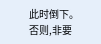此时倒下。
否则,非要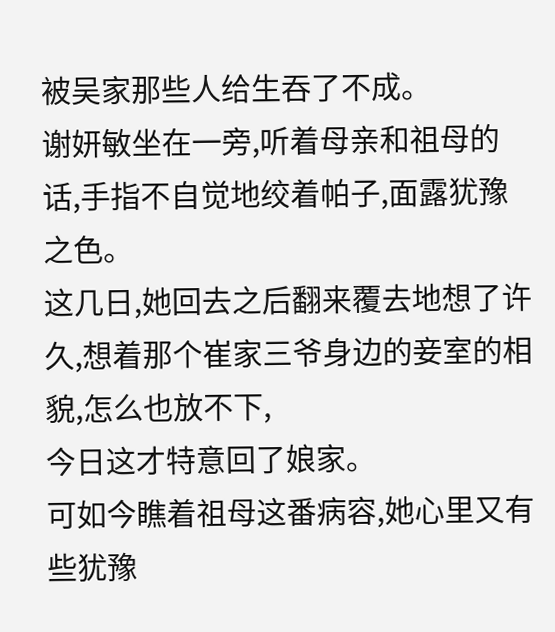被吴家那些人给生吞了不成。
谢妍敏坐在一旁,听着母亲和祖母的话,手指不自觉地绞着帕子,面露犹豫之色。
这几日,她回去之后翻来覆去地想了许久,想着那个崔家三爷身边的妾室的相貌,怎么也放不下,
今日这才特意回了娘家。
可如今瞧着祖母这番病容,她心里又有些犹豫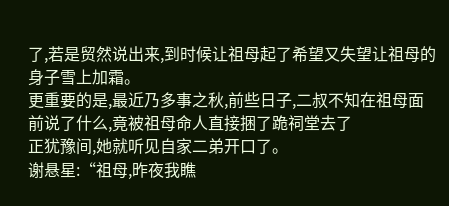了,若是贸然说出来,到时候让祖母起了希望又失望让祖母的身子雪上加霜。
更重要的是,最近乃多事之秋,前些日子,二叔不知在祖母面前说了什么,竟被祖母命人直接捆了跪祠堂去了
正犹豫间,她就听见自家二弟开口了。
谢悬星:“祖母,昨夜我瞧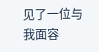见了一位与我面容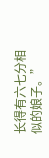长得有六七分相似的娘子。”